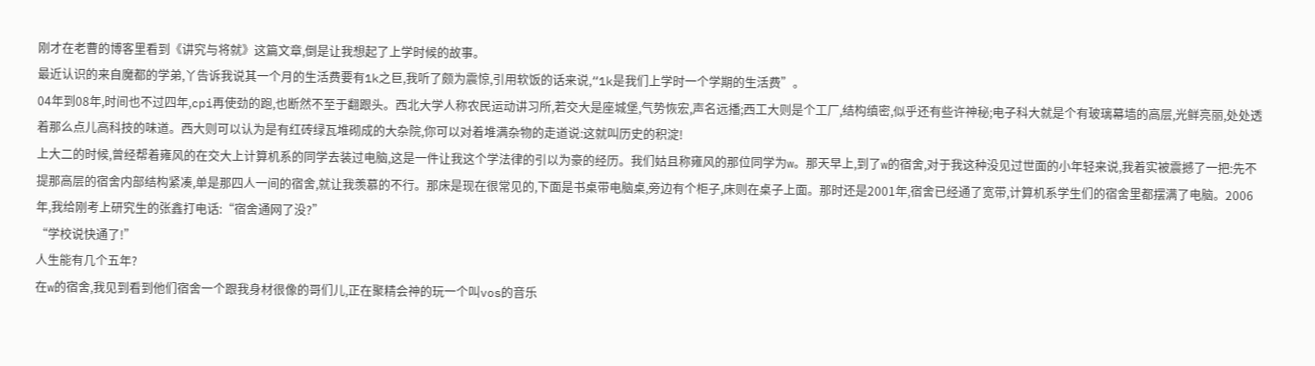刚才在老曹的博客里看到《讲究与将就》这篇文章,倒是让我想起了上学时候的故事。
最近认识的来自魔都的学弟,丫告诉我说其一个月的生活费要有1k之巨,我听了颇为震惊,引用软饭的话来说,“1k是我们上学时一个学期的生活费”。
04年到08年,时间也不过四年,cpi再使劲的跑,也断然不至于翻跟头。西北大学人称农民运动讲习所,若交大是座城堡,气势恢宏,声名远播;西工大则是个工厂,结构缜密,似乎还有些许神秘;电子科大就是个有玻璃幕墙的高层,光鲜亮丽,处处透着那么点儿高科技的味道。西大则可以认为是有红砖绿瓦堆砌成的大杂院,你可以对着堆满杂物的走道说:这就叫历史的积淀!
上大二的时候,曾经帮着雍风的在交大上计算机系的同学去装过电脑,这是一件让我这个学法律的引以为豪的经历。我们姑且称雍风的那位同学为w。那天早上,到了w的宿舍,对于我这种没见过世面的小年轻来说,我着实被震撼了一把:先不提那高层的宿舍内部结构紧凑,单是那四人一间的宿舍,就让我羡慕的不行。那床是现在很常见的,下面是书桌带电脑桌,旁边有个柜子,床则在桌子上面。那时还是2001年,宿舍已经通了宽带,计算机系学生们的宿舍里都摆满了电脑。2006年,我给刚考上研究生的张鑫打电话:“宿舍通网了没?”
“学校说快通了!”
人生能有几个五年?
在w的宿舍,我见到看到他们宿舍一个跟我身材很像的哥们儿,正在聚精会神的玩一个叫vos的音乐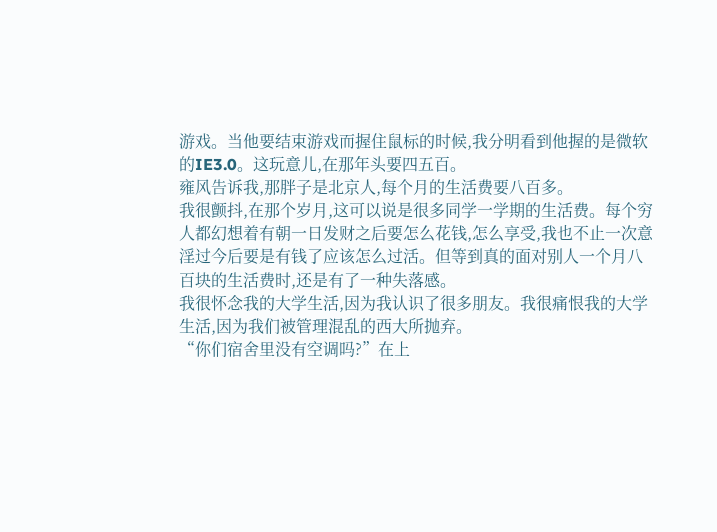游戏。当他要结束游戏而握住鼠标的时候,我分明看到他握的是微软的IE3.0。这玩意儿,在那年头要四五百。
雍风告诉我,那胖子是北京人,每个月的生活费要八百多。
我很颤抖,在那个岁月,这可以说是很多同学一学期的生活费。每个穷人都幻想着有朝一日发财之后要怎么花钱,怎么享受,我也不止一次意淫过今后要是有钱了应该怎么过活。但等到真的面对别人一个月八百块的生活费时,还是有了一种失落感。
我很怀念我的大学生活,因为我认识了很多朋友。我很痛恨我的大学生活,因为我们被管理混乱的西大所抛弃。
“你们宿舍里没有空调吗?”在上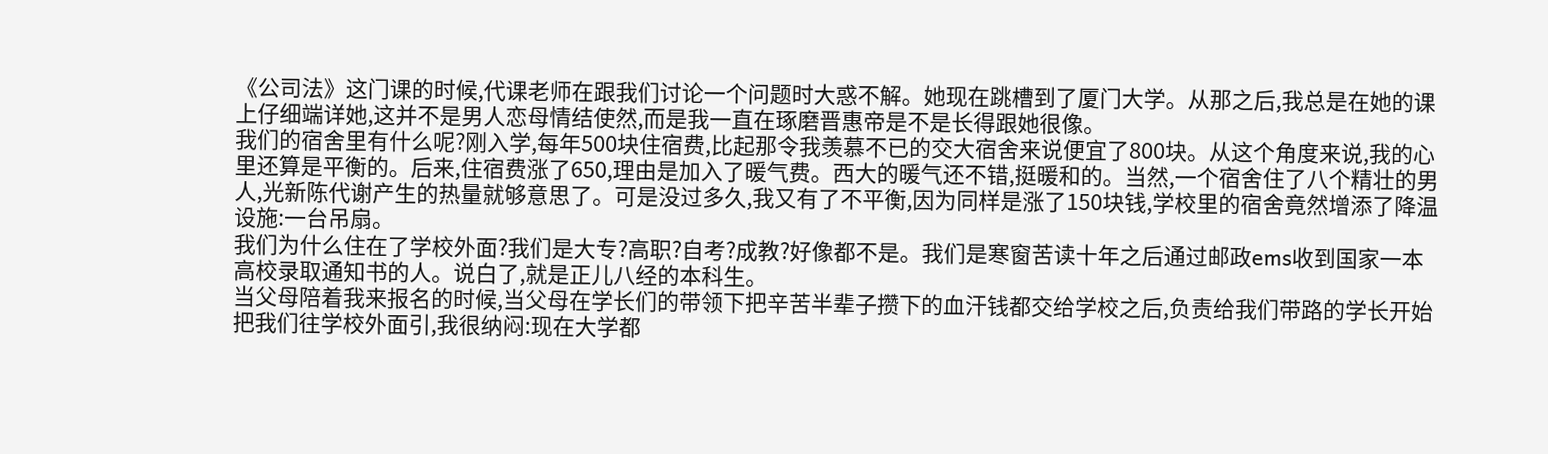《公司法》这门课的时候,代课老师在跟我们讨论一个问题时大惑不解。她现在跳槽到了厦门大学。从那之后,我总是在她的课上仔细端详她,这并不是男人恋母情结使然,而是我一直在琢磨晋惠帝是不是长得跟她很像。
我们的宿舍里有什么呢?刚入学,每年500块住宿费,比起那令我羡慕不已的交大宿舍来说便宜了800块。从这个角度来说,我的心里还算是平衡的。后来,住宿费涨了650,理由是加入了暖气费。西大的暖气还不错,挺暖和的。当然,一个宿舍住了八个精壮的男人,光新陈代谢产生的热量就够意思了。可是没过多久,我又有了不平衡,因为同样是涨了150块钱,学校里的宿舍竟然增添了降温设施:一台吊扇。
我们为什么住在了学校外面?我们是大专?高职?自考?成教?好像都不是。我们是寒窗苦读十年之后通过邮政ems收到国家一本高校录取通知书的人。说白了,就是正儿八经的本科生。
当父母陪着我来报名的时候,当父母在学长们的带领下把辛苦半辈子攒下的血汗钱都交给学校之后,负责给我们带路的学长开始把我们往学校外面引,我很纳闷:现在大学都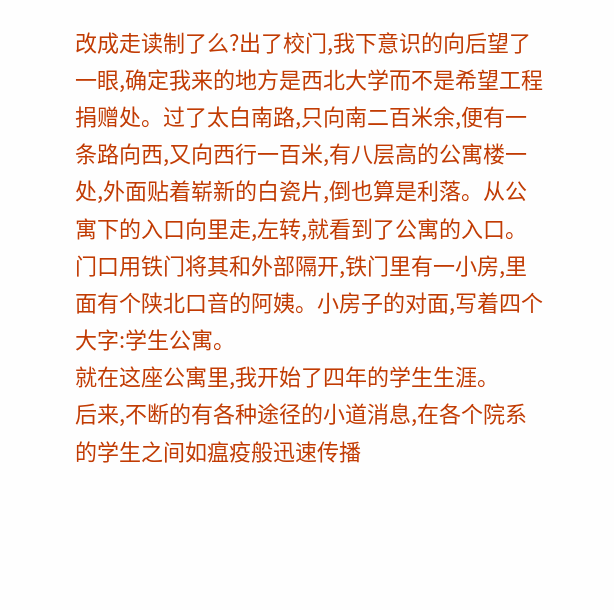改成走读制了么?出了校门,我下意识的向后望了一眼,确定我来的地方是西北大学而不是希望工程捐赠处。过了太白南路,只向南二百米余,便有一条路向西,又向西行一百米,有八层高的公寓楼一处,外面贴着崭新的白瓷片,倒也算是利落。从公寓下的入口向里走,左转,就看到了公寓的入口。门口用铁门将其和外部隔开,铁门里有一小房,里面有个陕北口音的阿姨。小房子的对面,写着四个大字:学生公寓。
就在这座公寓里,我开始了四年的学生生涯。
后来,不断的有各种途径的小道消息,在各个院系的学生之间如瘟疫般迅速传播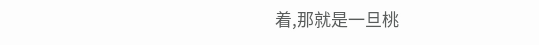着,那就是一旦桃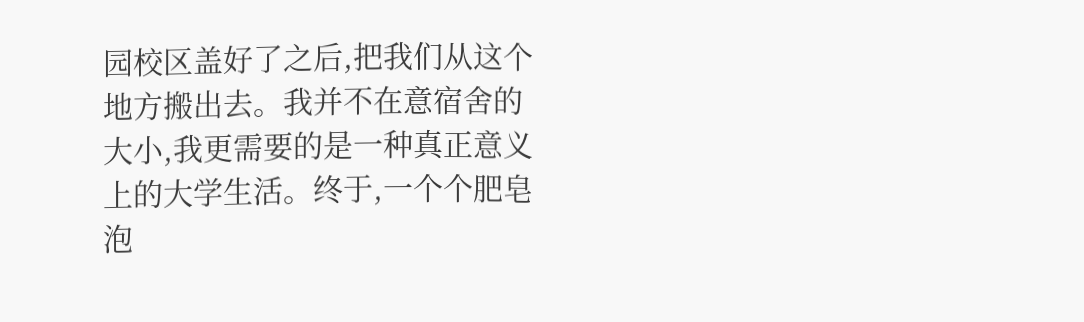园校区盖好了之后,把我们从这个地方搬出去。我并不在意宿舍的大小,我更需要的是一种真正意义上的大学生活。终于,一个个肥皂泡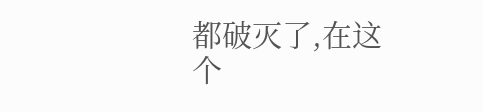都破灭了,在这个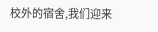校外的宿舍,我们迎来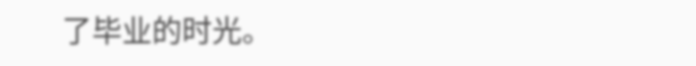了毕业的时光。